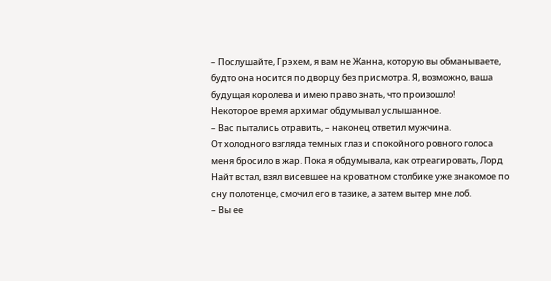– Послушайте, Грэхем, я вам не Жанна, которую вы обманываете, будто она носится по дворцу без присмотра. Я, возможно, ваша будущая королева и имею право знать, что произошло!
Некоторое время архимаг обдумывал услышанное.
– Вас пытались отравить, – наконец ответил мужчина.
От холодного взгляда темных глаз и спокойного ровного голоса меня бросило в жар. Пока я обдумывала, как отреагировать, Лорд Найт встал, взял висевшее на кроватном столбике уже знакомое по сну полотенце, смочил его в тазике, а затем вытер мне лоб.
– Вы ее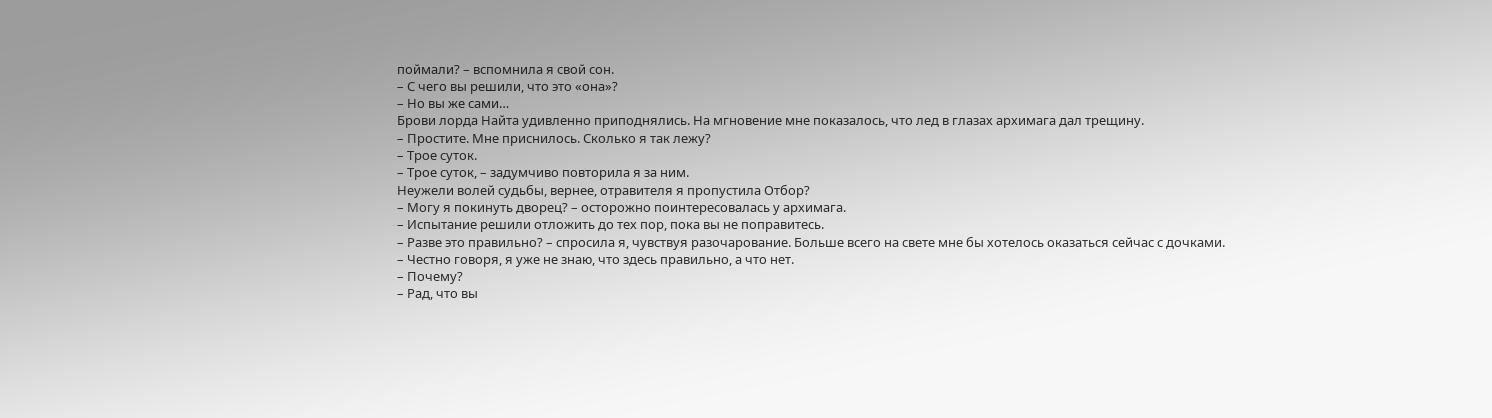поймали? – вспомнила я свой сон.
– С чего вы решили, что это «она»?
– Но вы же сами…
Брови лорда Найта удивленно приподнялись. На мгновение мне показалось, что лед в глазах архимага дал трещину.
– Простите. Мне приснилось. Сколько я так лежу?
– Трое суток.
– Трое суток, – задумчиво повторила я за ним.
Неужели волей судьбы, вернее, отравителя я пропустила Отбор?
– Могу я покинуть дворец? – осторожно поинтересовалась у архимага.
– Испытание решили отложить до тех пор, пока вы не поправитесь.
– Разве это правильно? – спросила я, чувствуя разочарование. Больше всего на свете мне бы хотелось оказаться сейчас с дочками.
– Честно говоря, я уже не знаю, что здесь правильно, а что нет.
– Почему?
– Рад, что вы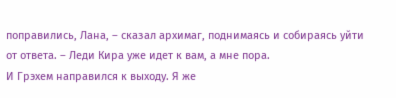поправились, Лана, – сказал архимаг, поднимаясь и собираясь уйти от ответа. – Леди Кира уже идет к вам, а мне пора.
И Грэхем направился к выходу. Я же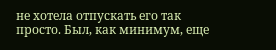не хотела отпускать его так просто. Был, как минимум, еще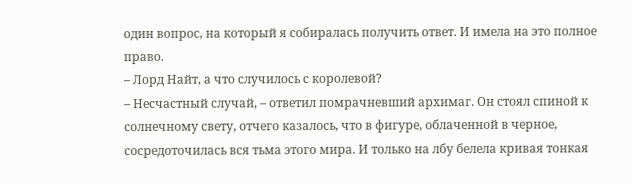один вопрос, на который я собиралась получить ответ. И имела на это полное право.
– Лорд Найт, а что случилось с королевой?
– Несчастный случай, – ответил помрачневший архимаг. Он стоял спиной к солнечному свету, отчего казалось, что в фигуре, облаченной в черное, сосредоточилась вся тьма этого мира. И только на лбу белела кривая тонкая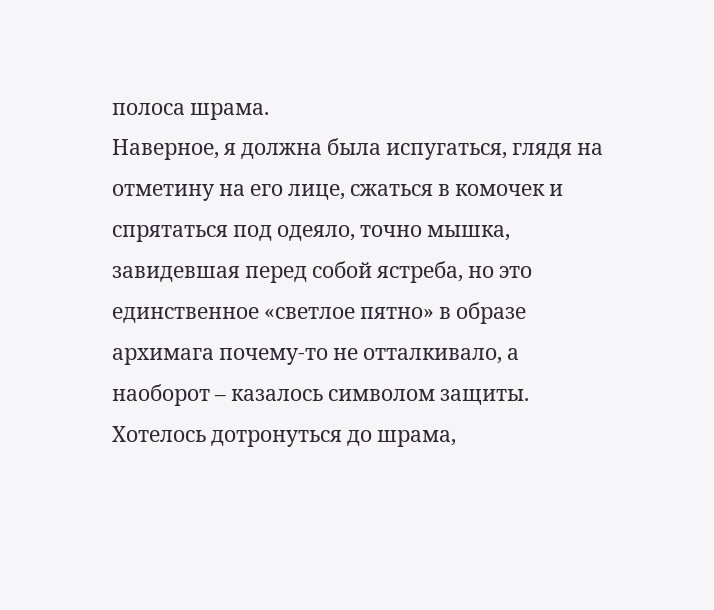полоса шрама.
Наверное, я должна была испугаться, глядя на отметину на его лице, сжаться в комочек и спрятаться под одеяло, точно мышка, завидевшая перед собой ястреба, но это единственное «светлое пятно» в образе архимага почему-то не отталкивало, а наоборот – казалось символом защиты. Хотелось дотронуться до шрама,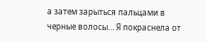а затем зарыться пальцами в черные волосы… Я покраснела от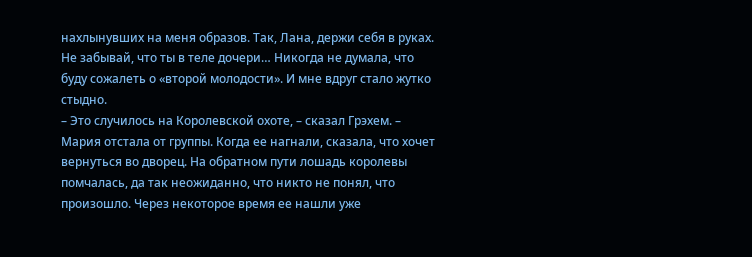нахлынувших на меня образов. Так, Лана, держи себя в руках. Не забывай, что ты в теле дочери… Никогда не думала, что буду сожалеть о «второй молодости». И мне вдруг стало жутко стыдно.
– Это случилось на Королевской охоте, – сказал Грэхем. – Мария отстала от группы. Когда ее нагнали, сказала, что хочет вернуться во дворец. На обратном пути лошадь королевы помчалась, да так неожиданно, что никто не понял, что произошло. Через некоторое время ее нашли уже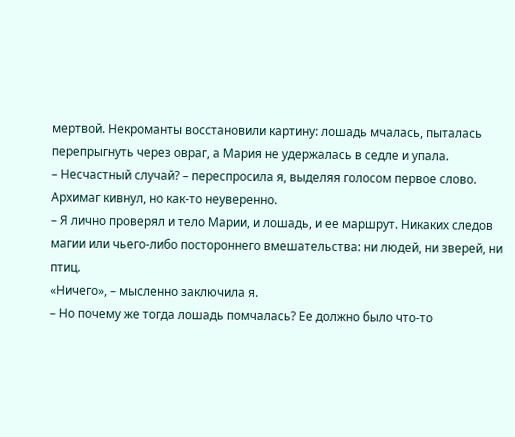мертвой. Некроманты восстановили картину: лошадь мчалась, пыталась перепрыгнуть через овраг, а Мария не удержалась в седле и упала.
– Несчастный случай? – переспросила я, выделяя голосом первое слово.
Архимаг кивнул, но как-то неуверенно.
– Я лично проверял и тело Марии, и лошадь, и ее маршрут. Никаких следов магии или чьего-либо постороннего вмешательства: ни людей, ни зверей, ни птиц.
«Ничего», – мысленно заключила я.
– Но почему же тогда лошадь помчалась? Ее должно было что-то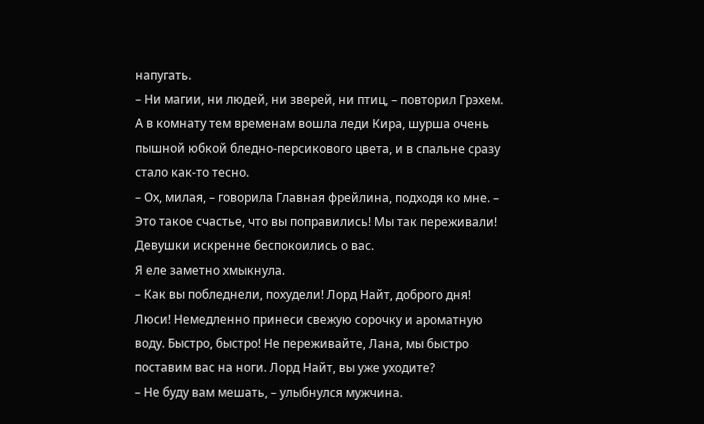напугать.
– Ни магии, ни людей, ни зверей, ни птиц, – повторил Грэхем.
А в комнату тем временам вошла леди Кира, шурша очень пышной юбкой бледно-персикового цвета, и в спальне сразу стало как-то тесно.
– Ох, милая, – говорила Главная фрейлина, подходя ко мне. – Это такое счастье, что вы поправились! Мы так переживали! Девушки искренне беспокоились о вас.
Я еле заметно хмыкнула.
– Как вы побледнели, похудели! Лорд Найт, доброго дня! Люси! Немедленно принеси свежую сорочку и ароматную воду. Быстро, быстро! Не переживайте, Лана, мы быстро поставим вас на ноги. Лорд Найт, вы уже уходите?
– Не буду вам мешать, – улыбнулся мужчина.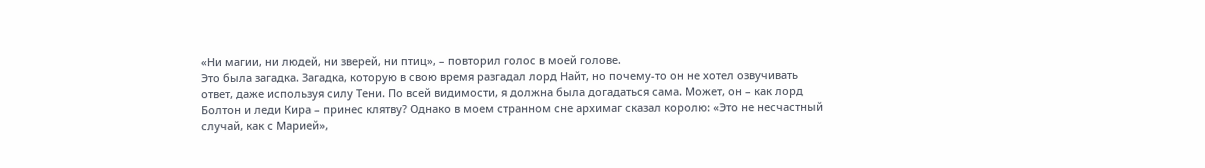«Ни магии, ни людей, ни зверей, ни птиц», – повторил голос в моей голове.
Это была загадка. Загадка, которую в свою время разгадал лорд Найт, но почему-то он не хотел озвучивать ответ, даже используя силу Тени. По всей видимости, я должна была догадаться сама. Может, он – как лорд Болтон и леди Кира – принес клятву? Однако в моем странном сне архимаг сказал королю: «Это не несчастный случай, как с Марией»,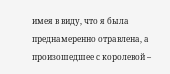имея в виду, что я была преднамеренно отравлена, а произошедшее с королевой –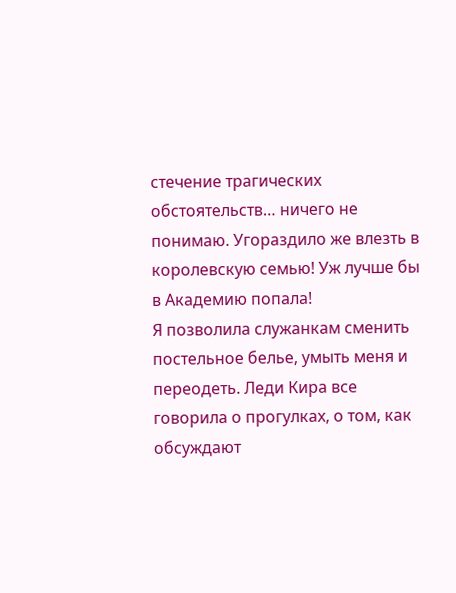стечение трагических обстоятельств… ничего не понимаю. Угораздило же влезть в королевскую семью! Уж лучше бы в Академию попала!
Я позволила служанкам сменить постельное белье, умыть меня и переодеть. Леди Кира все говорила о прогулках, о том, как обсуждают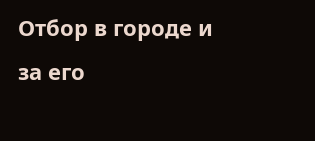Отбор в городе и за его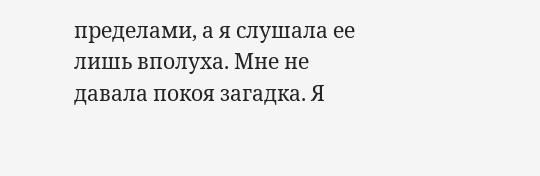пределами, а я слушала ее лишь вполуха. Мне не давала покоя загадка. Я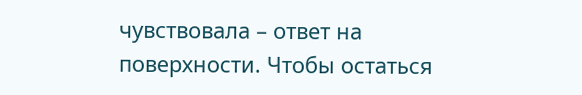чувствовала – ответ на поверхности. Чтобы остаться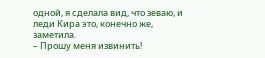одной, я сделала вид, что зеваю, и леди Кира это, конечно же, заметила.
– Прошу меня извинить!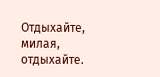Отдыхайте, милая, отдыхайте.